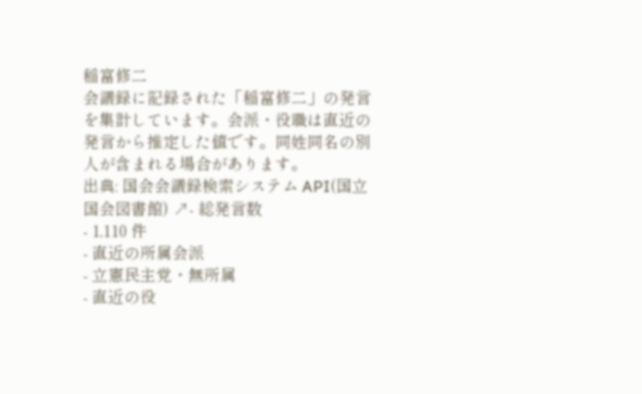稲富修二
会議録に記録された「稲富修二」の発言を集計しています。会派・役職は直近の発言から推定した値です。同姓同名の別人が含まれる場合があります。
出典: 国会会議録検索システム API(国立国会図書館) ↗- 総発言数
- 1,110 件
- 直近の所属会派
- 立憲民主党・無所属
- 直近の役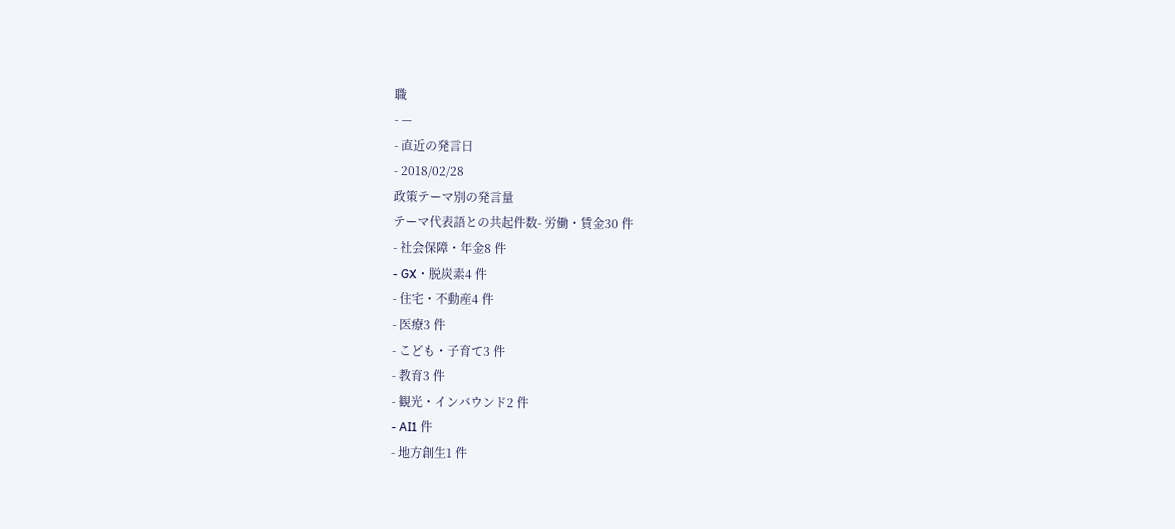職
- —
- 直近の発言日
- 2018/02/28
政策テーマ別の発言量
テーマ代表語との共起件数- 労働・賃金30 件
- 社会保障・年金8 件
- GX・脱炭素4 件
- 住宅・不動産4 件
- 医療3 件
- こども・子育て3 件
- 教育3 件
- 観光・インバウンド2 件
- AI1 件
- 地方創生1 件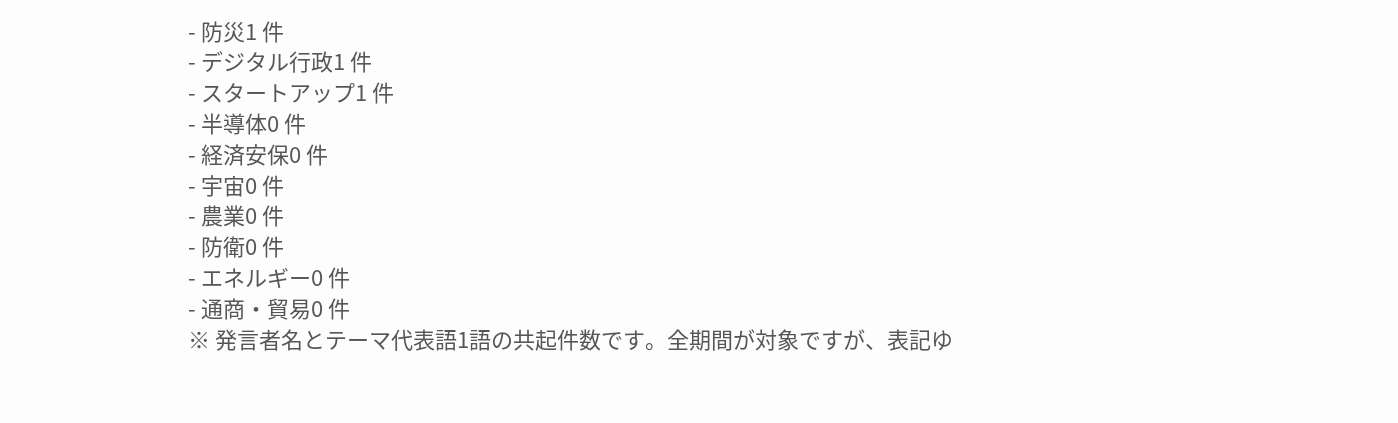- 防災1 件
- デジタル行政1 件
- スタートアップ1 件
- 半導体0 件
- 経済安保0 件
- 宇宙0 件
- 農業0 件
- 防衛0 件
- エネルギー0 件
- 通商・貿易0 件
※ 発言者名とテーマ代表語1語の共起件数です。全期間が対象ですが、表記ゆ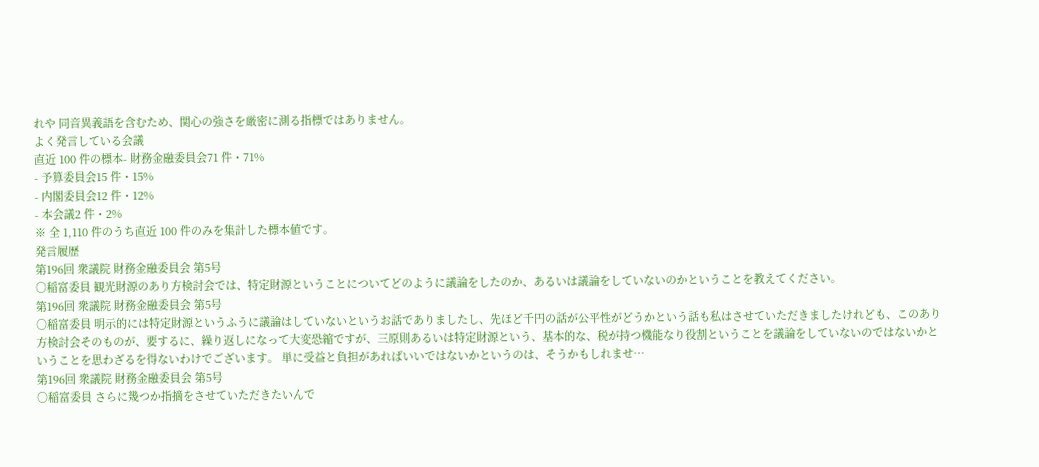れや 同音異義語を含むため、関心の強さを厳密に測る指標ではありません。
よく発言している会議
直近 100 件の標本- 財務金融委員会71 件・71%
- 予算委員会15 件・15%
- 内閣委員会12 件・12%
- 本会議2 件・2%
※ 全 1,110 件のうち直近 100 件のみを集計した標本値です。
発言履歴
第196回 衆議院 財務金融委員会 第5号
○稲富委員 観光財源のあり方検討会では、特定財源ということについてどのように議論をしたのか、あるいは議論をしていないのかということを教えてください。
第196回 衆議院 財務金融委員会 第5号
○稲富委員 明示的には特定財源というふうに議論はしていないというお話でありましたし、先ほど千円の話が公平性がどうかという話も私はさせていただきましたけれども、このあり方検討会そのものが、要するに、繰り返しになって大変恐縮ですが、三原則あるいは特定財源という、基本的な、税が持つ機能なり役割ということを議論をしていないのではないかということを思わざるを得ないわけでございます。 単に受益と負担があればいいではないかというのは、そうかもしれませ…
第196回 衆議院 財務金融委員会 第5号
○稲富委員 さらに幾つか指摘をさせていただきたいんで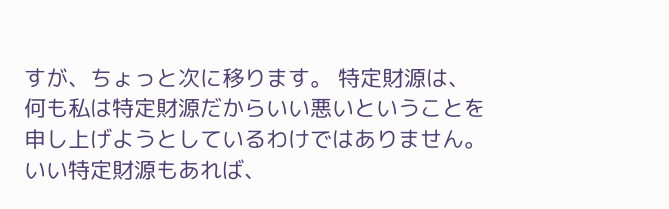すが、ちょっと次に移ります。 特定財源は、何も私は特定財源だからいい悪いということを申し上げようとしているわけではありません。いい特定財源もあれば、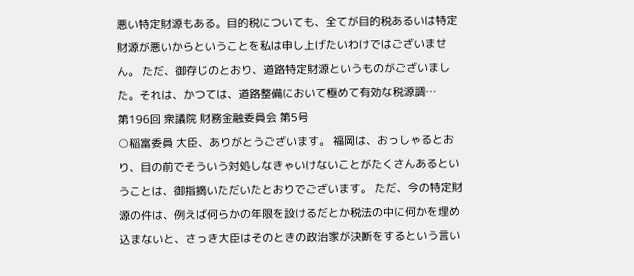悪い特定財源もある。目的税についても、全てが目的税あるいは特定財源が悪いからということを私は申し上げたいわけではございません。 ただ、御存じのとおり、道路特定財源というものがございました。それは、かつては、道路整備において極めて有効な税源調…
第196回 衆議院 財務金融委員会 第5号
○稲富委員 大臣、ありがとうございます。 福岡は、おっしゃるとおり、目の前でそういう対処しなきゃいけないことがたくさんあるということは、御指摘いただいたとおりでございます。 ただ、今の特定財源の件は、例えば何らかの年限を設けるだとか税法の中に何かを埋め込まないと、さっき大臣はそのときの政治家が決断をするという言い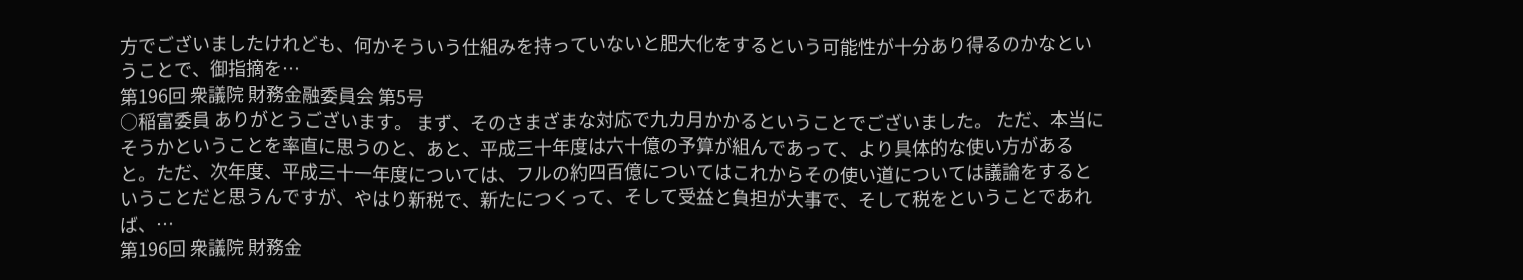方でございましたけれども、何かそういう仕組みを持っていないと肥大化をするという可能性が十分あり得るのかなということで、御指摘を…
第196回 衆議院 財務金融委員会 第5号
○稲富委員 ありがとうございます。 まず、そのさまざまな対応で九カ月かかるということでございました。 ただ、本当にそうかということを率直に思うのと、あと、平成三十年度は六十億の予算が組んであって、より具体的な使い方があると。ただ、次年度、平成三十一年度については、フルの約四百億についてはこれからその使い道については議論をするということだと思うんですが、やはり新税で、新たにつくって、そして受益と負担が大事で、そして税をということであれば、…
第196回 衆議院 財務金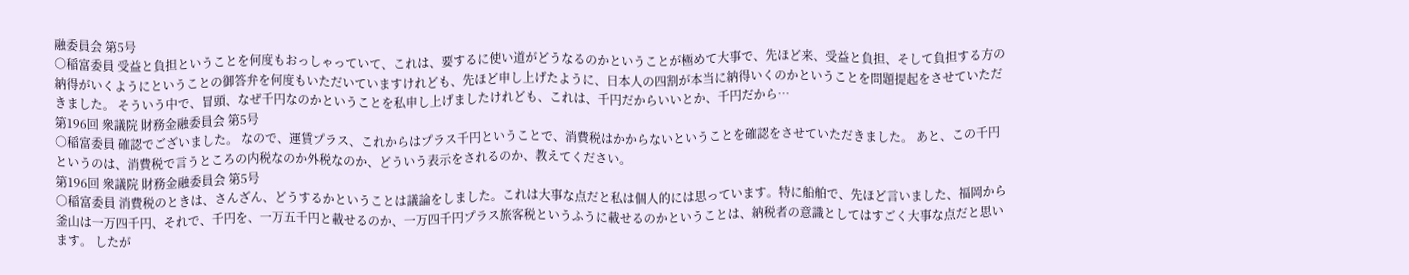融委員会 第5号
○稲富委員 受益と負担ということを何度もおっしゃっていて、これは、要するに使い道がどうなるのかということが極めて大事で、先ほど来、受益と負担、そして負担する方の納得がいくようにということの御答弁を何度もいただいていますけれども、先ほど申し上げたように、日本人の四割が本当に納得いくのかということを問題提起をさせていただきました。 そういう中で、冒頭、なぜ千円なのかということを私申し上げましたけれども、これは、千円だからいいとか、千円だから…
第196回 衆議院 財務金融委員会 第5号
○稲富委員 確認でございました。 なので、運賃プラス、これからはプラス千円ということで、消費税はかからないということを確認をさせていただきました。 あと、この千円というのは、消費税で言うところの内税なのか外税なのか、どういう表示をされるのか、教えてください。
第196回 衆議院 財務金融委員会 第5号
○稲富委員 消費税のときは、さんざん、どうするかということは議論をしました。これは大事な点だと私は個人的には思っています。特に船舶で、先ほど言いました、福岡から釜山は一万四千円、それで、千円を、一万五千円と載せるのか、一万四千円プラス旅客税というふうに載せるのかということは、納税者の意識としてはすごく大事な点だと思います。 したが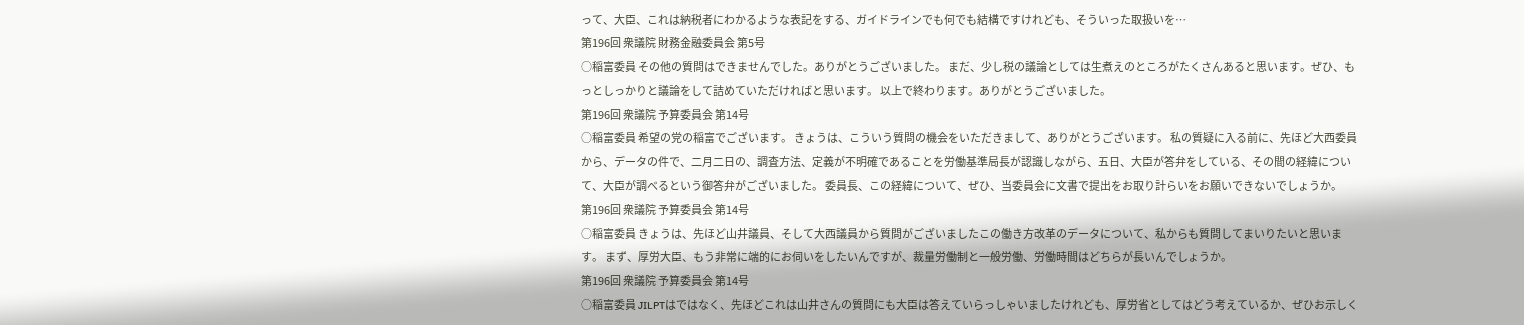って、大臣、これは納税者にわかるような表記をする、ガイドラインでも何でも結構ですけれども、そういった取扱いを…
第196回 衆議院 財務金融委員会 第5号
○稲富委員 その他の質問はできませんでした。ありがとうございました。 まだ、少し税の議論としては生煮えのところがたくさんあると思います。ぜひ、もっとしっかりと議論をして詰めていただければと思います。 以上で終わります。ありがとうございました。
第196回 衆議院 予算委員会 第14号
○稲富委員 希望の党の稲富でございます。 きょうは、こういう質問の機会をいただきまして、ありがとうございます。 私の質疑に入る前に、先ほど大西委員から、データの件で、二月二日の、調査方法、定義が不明確であることを労働基準局長が認識しながら、五日、大臣が答弁をしている、その間の経緯について、大臣が調べるという御答弁がございました。 委員長、この経緯について、ぜひ、当委員会に文書で提出をお取り計らいをお願いできないでしょうか。
第196回 衆議院 予算委員会 第14号
○稲富委員 きょうは、先ほど山井議員、そして大西議員から質問がございましたこの働き方改革のデータについて、私からも質問してまいりたいと思います。 まず、厚労大臣、もう非常に端的にお伺いをしたいんですが、裁量労働制と一般労働、労働時間はどちらが長いんでしょうか。
第196回 衆議院 予算委員会 第14号
○稲富委員 JILPTはではなく、先ほどこれは山井さんの質問にも大臣は答えていらっしゃいましたけれども、厚労省としてはどう考えているか、ぜひお示しく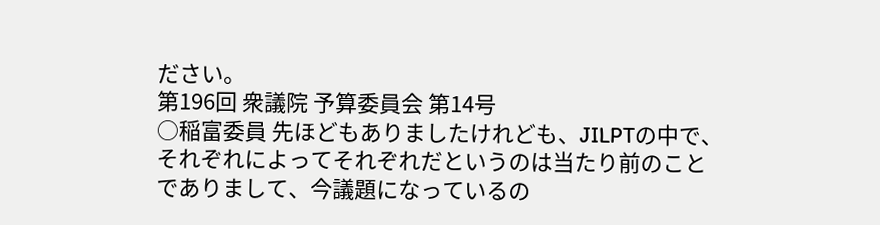ださい。
第196回 衆議院 予算委員会 第14号
○稲富委員 先ほどもありましたけれども、JILPTの中で、それぞれによってそれぞれだというのは当たり前のことでありまして、今議題になっているの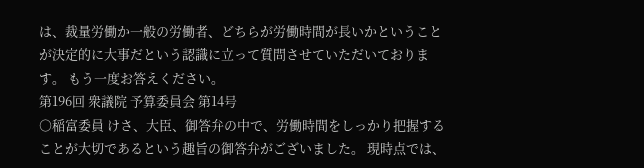は、裁量労働か一般の労働者、どちらが労働時間が長いかということが決定的に大事だという認識に立って質問させていただいております。 もう一度お答えください。
第196回 衆議院 予算委員会 第14号
○稲富委員 けさ、大臣、御答弁の中で、労働時間をしっかり把握することが大切であるという趣旨の御答弁がございました。 現時点では、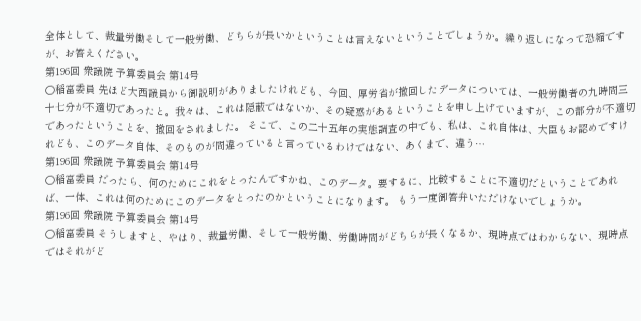全体として、裁量労働そして一般労働、どちらが長いかということは言えないということでしょうか。繰り返しになって恐縮ですが、お答えください。
第196回 衆議院 予算委員会 第14号
○稲富委員 先ほど大西議員から御説明がありましたけれども、今回、厚労省が撤回したデータについては、一般労働者の九時間三十七分が不適切であったと。我々は、これは隠蔽ではないか、その疑惑があるということを申し上げていますが、この部分が不適切であったということを、撤回をされました。 そこで、この二十五年の実態調査の中でも、私は、これ自体は、大臣もお認めですけれども、このデータ自体、そのものが間違っていると言っているわけではない、あくまで、違う…
第196回 衆議院 予算委員会 第14号
○稲富委員 だったら、何のためにこれをとったんですかね、このデータ。要するに、比較することに不適切だということであれば、一体、これは何のためにこのデータをとったのかということになります。 もう一度御答弁いただけないでしょうか。
第196回 衆議院 予算委員会 第14号
○稲富委員 そうしますと、やはり、裁量労働、そして一般労働、労働時間がどちらが長くなるか、現時点ではわからない、現時点ではそれがど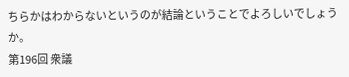ちらかはわからないというのが結論ということでよろしいでしょうか。
第196回 衆議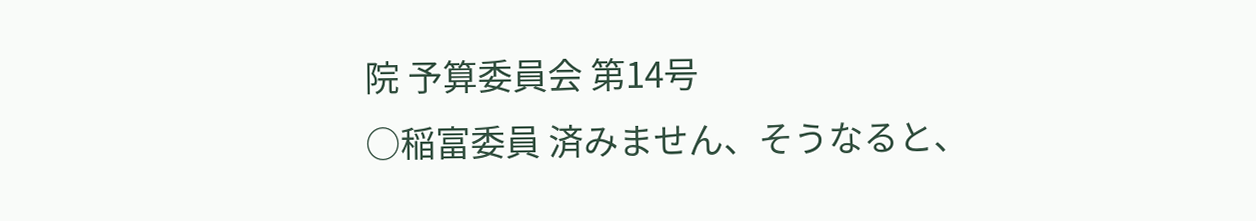院 予算委員会 第14号
○稲富委員 済みません、そうなると、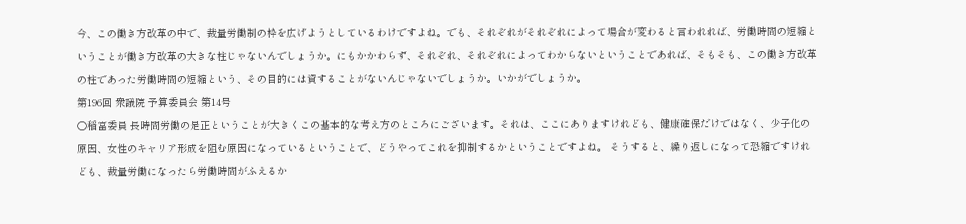今、この働き方改革の中で、裁量労働制の枠を広げようとしているわけですよね。でも、それぞれがそれぞれによって場合が変わると言われれば、労働時間の短縮ということが働き方改革の大きな柱じゃないんでしょうか。にもかかわらず、それぞれ、それぞれによってわからないということであれば、そもそも、この働き方改革の柱であった労働時間の短縮という、その目的には資することがないんじゃないでしょうか。いかがでしょうか。
第196回 衆議院 予算委員会 第14号
○稲富委員 長時間労働の是正ということが大きくこの基本的な考え方のところにございます。それは、ここにありますけれども、健康確保だけではなく、少子化の原因、女性のキャリア形成を阻む原因になっているということで、どうやってこれを抑制するかということですよね。 そうすると、繰り返しになって恐縮ですけれども、裁量労働になったら労働時間がふえるか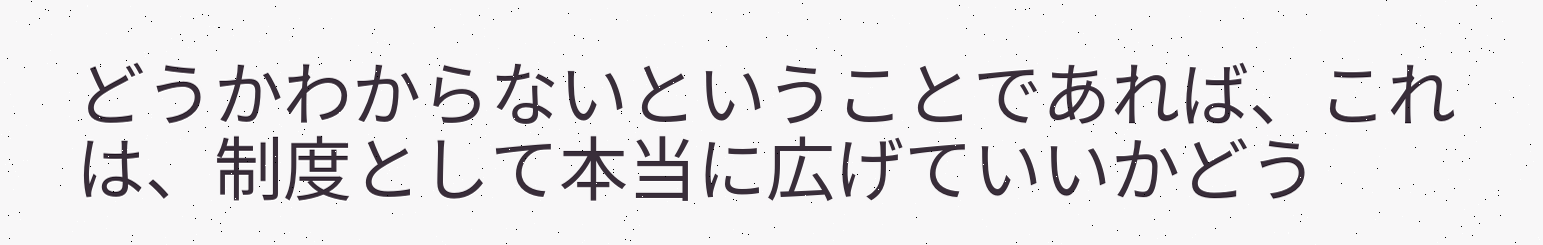どうかわからないということであれば、これは、制度として本当に広げていいかどう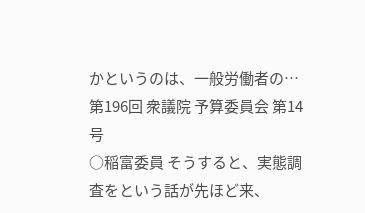かというのは、一般労働者の…
第196回 衆議院 予算委員会 第14号
○稲富委員 そうすると、実態調査をという話が先ほど来、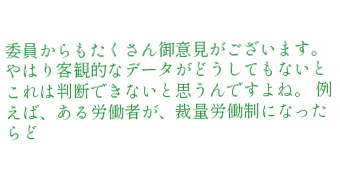委員からもたくさん御意見がございます。やはり客観的なデータがどうしてもないとこれは判断できないと思うんですよね。 例えば、ある労働者が、裁量労働制になったらど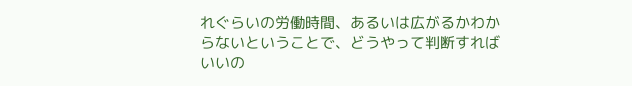れぐらいの労働時間、あるいは広がるかわからないということで、どうやって判断すればいいの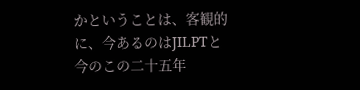かということは、客観的に、今あるのはJILPTと今のこの二十五年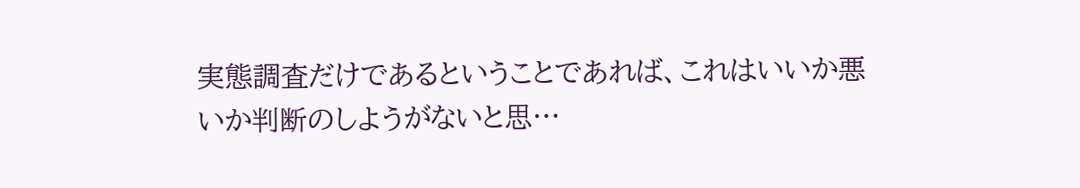実態調査だけであるということであれば、これはいいか悪いか判断のしようがないと思…